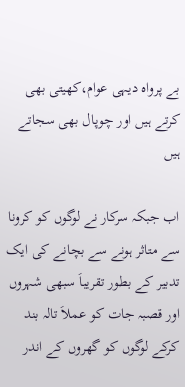بے پرواہ دیہی عوام،کھیتی بھی کرتے ہیں اور چوپال بھی سجاتے ہیں

اب جبکہ سرکار نے لوگوں کو کرونا سے متاثر ہونے سے بچانے کی ایک تدبیر کے بطور تقریباَ سبھی شہروں اور قصبہ جات کو عملاَ تالہ بند کرکے لوگوں کو گھروں کے اندر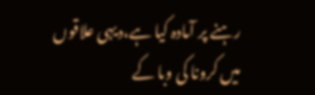رہنے پر آمادہ کیا ہے،دیہی علاقوں میں کرونا کی وبا کے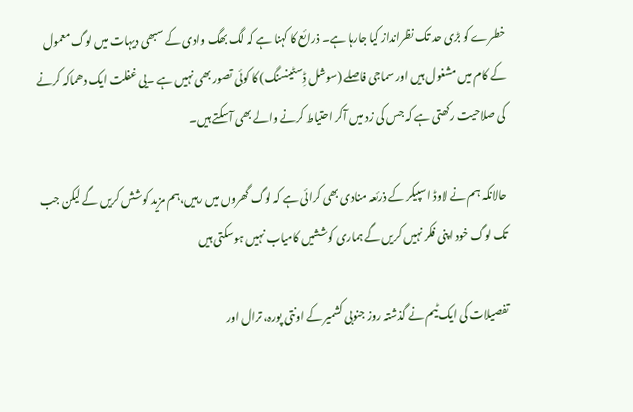خطرے کو بڑی حد تک نظرانداز کیا جارہا ہے۔ ذرائع کا کہنا ہے کہ لگ بھگ وادی کے سبھی دیہات میں لوگ معمول کے کام میں مشغول ہیں اور سماجی فاصلے (سوشل ڈِسٹینسنگ) کا کوئی تصور بھی نہیں ہے ۔یی غفلت ایک دھماکہ کرنے کی صلاحیت رکھتی ہے کہ جس کی زد میں آکر احتیاط کرنے والے بھی آسکتے ہیں۔

حالانکہ ہم نے لاوڈ اسپیکر کے ذرئعہ منادی بھی کرائی ہے کہ لوگ گھروں میں رہیں،ہم مزید کوشش کریں گے لیکن جب تک لوگ خود اپنی فکر نہیں کریں گے ہماری کوششیں کامیاب نہیں ہوسکتی ہیں

تفصیلات کی ایک ٹیم نے گذشتہ روز جنوبی کشمیر کے اونتی پورہ، ترال اور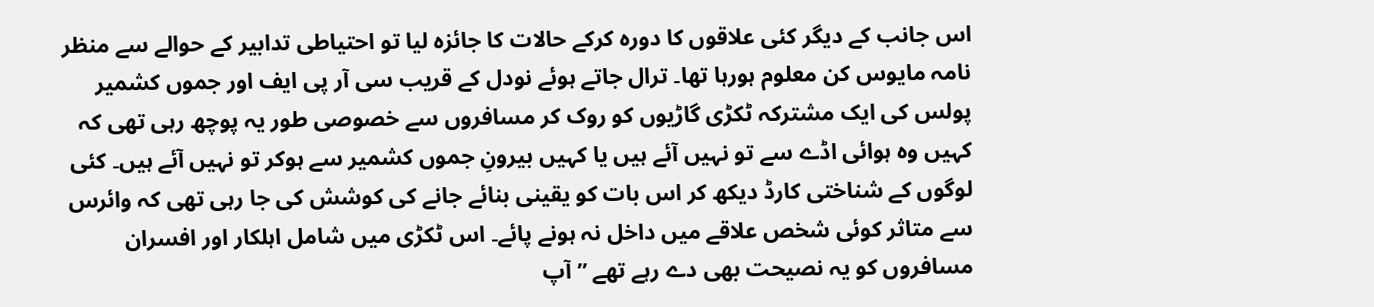اس جانب کے دیگر کئی علاقوں کا دورہ کرکے حالات کا جائزہ لیا تو احتیاطی تدابیر کے حوالے سے منظر نامہ مایوس کن معلوم ہورہا تھا۔ ترال جاتے ہوئے نودل کے قریب سی آر پی ایف اور جموں کشمیر پولس کی ایک مشترکہ ٹکڑی گاڑیوں کو روک کر مسافروں سے خصوصی طور یہ پوچھ رہی تھی کہ کہیں وہ ہوائی اڈے سے تو نہیں آئے ہیں یا کہیں بیرونِ جموں کشمیر سے ہوکر تو نہیں آئے ہیں۔ کئی لوگوں کے شناختی کارڈ دیکھ کر اس بات کو یقینی بنائے جانے کی کوشش کی جا رہی تھی کہ وائرس سے متاثر کوئی شخص علاقے میں داخل نہ ہونے پائے۔ اس ٹکڑی میں شامل اہلکار اور افسران مسافروں کو یہ نصیحت بھی دے رہے تھے ”آپ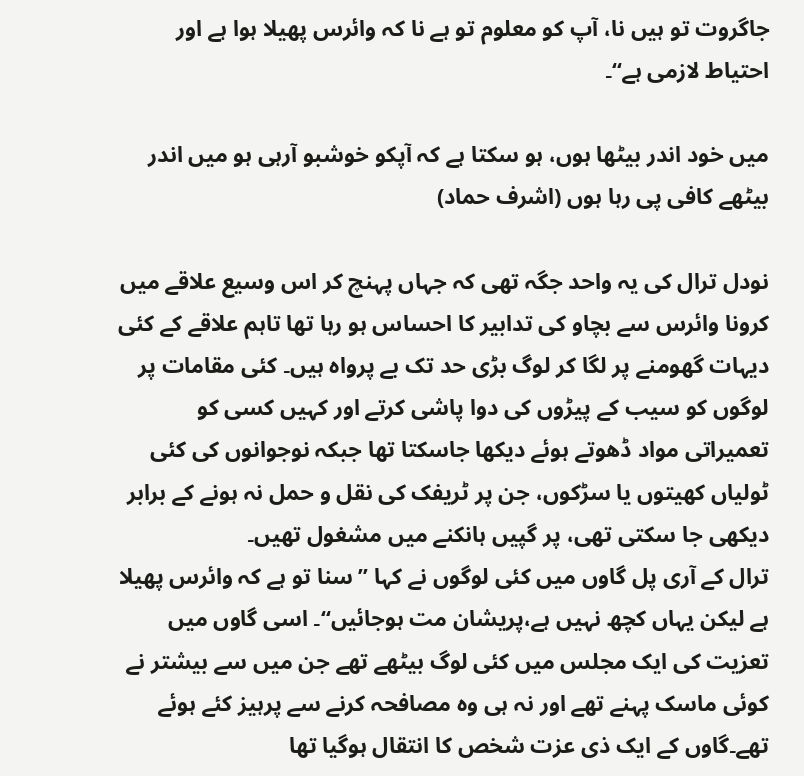جاگروت تو ہیں نا، آپ کو معلوم تو ہے نا کہ وائرس پھیلا ہوا ہے اور احتیاط لازمی ہے“۔

میں خود اندر بیٹھا ہوں، ہو سکتا ہے کہ آپکو خوشبو آرہی ہو میں اندر بیٹھے کافی پی رہا ہوں (اشرف حماد)

نودل ترال کی یہ واحد جگہ تھی کہ جہاں پہنچ کر اس وسیع علاقے میں کرونا وائرس سے بچاو کی تدابیر کا احساس ہو رہا تھا تاہم علاقے کے کئی دیہات گھومنے پر لگا کر لوگ بڑی حد تک بے پرواہ ہیں۔ کئی مقامات پر لوگوں کو سیب کے پیڑوں کی دوا پاشی کرتے اور کہیں کسی کو تعمیراتی مواد ڈھوتے ہوئے دیکھا جاسکتا تھا جبکہ نوجوانوں کی کئی ٹولیاں کھیتوں یا سڑکوں، جن پر ٹریفک کی نقل و حمل نہ ہونے کے برابر دیکھی جا سکتی تھی، پر گپیں ہانکنے میں مشغول تھیں۔
ترال کے آری پل گاوں میں کئی لوگوں نے کہا ”سنا تو ہے کہ وائرس پھیلا ہے لیکن یہاں کچھ نہیں ہے،پریشان مت ہوجائیں“۔ اسی گاوں میں تعزیت کی ایک مجلس میں کئی لوگ بیٹھے تھے جن میں سے بیشتر نے کوئی ماسک پہنے تھے اور نہ ہی وہ مصافحہ کرنے سے پرہیز کئے ہوئے تھے۔گاوں کے ایک ذی عزت شخص کا انتقال ہوگیا تھا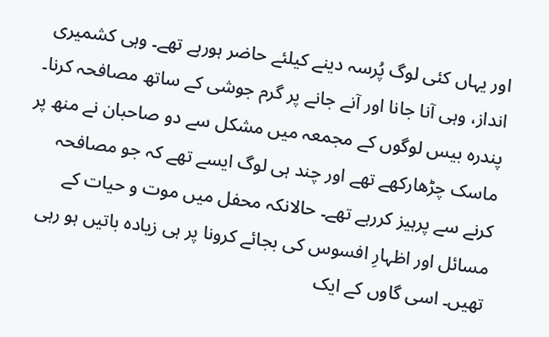اور یہاں کئی لوگ پُرسہ دینے کیلئے حاضر ہورہے تھے۔ وہی کشمیری انداز، وہی آنا جانا اور آنے جانے پر گرم جوشی کے ساتھ مصافحہ کرنا۔ پندرہ بیس لوگوں کے مجمعہ میں مشکل سے دو صاحبان نے منھ پر ماسک چڑھارکھے تھے اور چند ہی لوگ ایسے تھے کہ جو مصافحہ کرنے سے پرہیز کررہے تھے۔ حالانکہ محفل میں موت و حیات کے مسائل اور اظہارِ افسوس کی بجائے کرونا پر ہی زیادہ باتیں ہو رہی تھیں۔ اسی گاوں کے ایک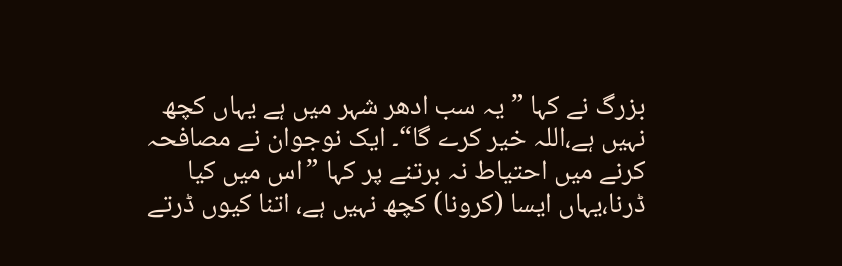بزرگ نے کہا ”یہ سب ادھر شہر میں ہے یہاں کچھ نہیں ہے،اللہ خیر کرے گا“۔ ایک نوجوان نے مصافحہ کرنے میں احتیاط نہ برتنے پر کہا ”اس میں کیا ڈرنا،یہاں ایسا (کرونا) کچھ نہیں ہے، اتنا کیوں ڈرتے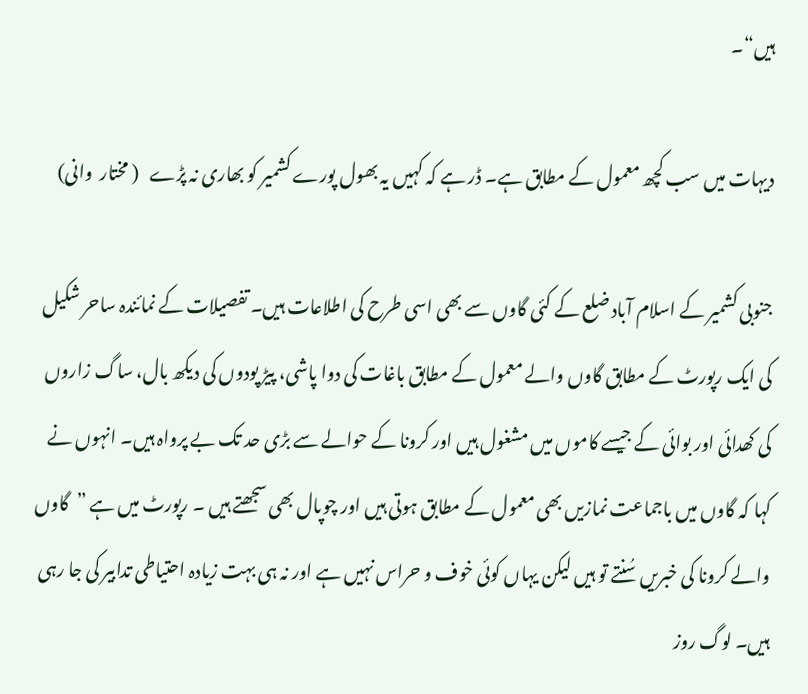ہیں“۔

دیہات میں سب کچھ معمول کے مطابق ہے۔ ڈر ہے کہ کہیں یہ بھول پورے کشمیر کو بھاری نہ پڑے   ( مختار  وانی)

جنوبی کشمیر کے اسلام آباد ضلع کے کئی گاوں سے بھی اسی طرح کی اطلاعات ہیں۔ تفصیلات کے نمائندہ ساحر شکیل کی ایک رپورٹ کے مطابق گاوں والے معمول کے مطابق باغات کی دوا پاشی، پیڑ پودوں کی دیکھ بال، ساگ زاروں کی کھدائی اور بوائی کے جیسے کاموں میں مشغول ہیں اور کرونا کے حوالے سے بڑی حد تک بے پرواہ ہیں۔ انہوں نے کہا کہ گاوں میں باجماعت نمازیں بھی معمول کے مطابق ہوتی ہیں اور چوپال بھی سجھتے ہیں ۔ رپورٹ میں ہے ”گاوں والے کرونا کی خبریں سُنتے تو ہیں لیکن یہاں کوئی خوف و حراس نہیں ہے اور نہ ہی بہت زیادہ احتیاطی تدابیر کی جا رہی ہیں۔ لوگ روز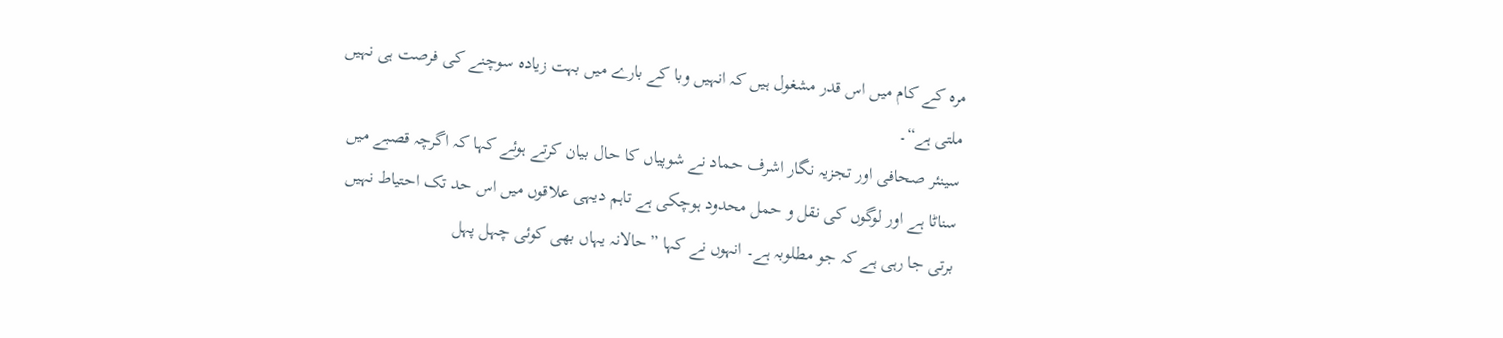مرہ کے کام میں اس قدر مشغول ہیں کہ انہیں وبا کے بارے میں بہت زیادہ سوچنے کی فرصت ہی نہیں ملتی ہے“۔
سینئر صحافی اور تجزیہ نگار اشرف حماد نے شوپیاں کا حال بیان کرتے ہوئے کہا کہ اگرچہ قصبے میں سناٹا ہے اور لوگوں کی نقل و حمل محدود ہوچکی ہے تاہم دیہی علاقوں میں اس حد تک احتیاط نہیں برتی جا رہی ہے کہ جو مطلوبہ ہے۔ انہوں نے کہا ”حالانہ یہاں بھی کوئی چہل پہل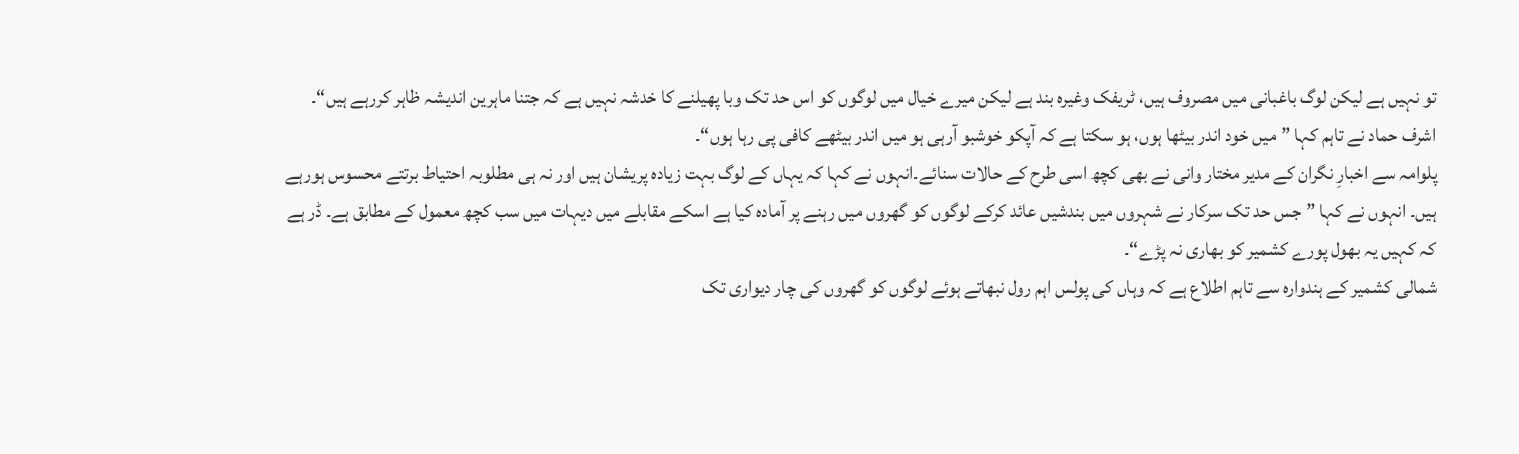تو نہیں ہے لیکن لوگ باغبانی میں مصروف ہیں، ٹریفک وغیرہ بند ہے لیکن میرے خیال میں لوگوں کو اس حد تک وبا پھیلنے کا خدشہ نہیں ہے کہ جتنا ماہرین اندیشہ ظاہر کررہے ہیں“۔ اشرف حماد نے تاہم کہا ”میں خود اندر بیٹھا ہوں، ہو سکتا ہے کہ آپکو خوشبو آرہی ہو میں اندر بیٹھے کافی پی رہا ہوں“۔
پلوامہ سے اخبارِ نگران کے مدیر مختار وانی نے بھی کچھ اسی طرح کے حالات سنائے۔انہوں نے کہا کہ یہاں کے لوگ بہت زیادہ پریشان ہیں اور نہ ہی مطلوبہ احتیاط برتتے محسوس ہورہے ہیں۔ انہوں نے کہا ”جس حد تک سرکار نے شہروں میں بندشیں عائد کرکے لوگوں کو گھروں میں رہنے پر آمادہ کیا ہے اسکے مقابلے میں دیہات میں سب کچھ معمول کے مطابق ہے۔ ڈر ہے کہ کہیں یہ بھول پورے کشمیر کو بھاری نہ پڑے“۔
شمالی کشمیر کے ہندوارہ سے تاہم اطلاع ہے کہ وہاں کی پولس اہم رول نبھاتے ہوئے لوگوں کو گھروں کی چار دیواری تک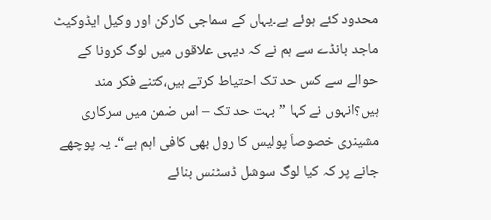محدود کئے ہوئے ہے۔یہاں کے سماجی کارکن اور وکیل ایڈوکیٹ ماجد بانڈے سے ہم نے کہ دیہی علاقوں میں لوگ کرونا کے حوالے سے کس حد تک احتیاط کرتے ہیں،کتنے فکر مند ہیں؟انہوں نے کہا ”بہت حد تک – اس ضمن میں سرکاری مشینری خصوصاَ پولیس کا رول بھی کافی اہم ہے“۔ یہ پوچھے جانے پر کہ کیا لوگ سوشل ڈسٹنس بنائے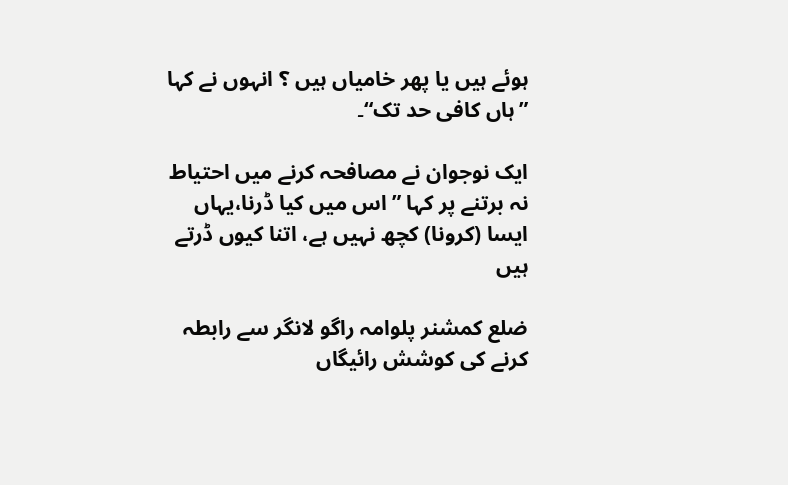ہوئے ہیں یا پھر خامیاں ہیں ؟ انہوں نے کہا ”ہاں کافی حد تک“۔

ایک نوجوان نے مصافحہ کرنے میں احتیاط نہ برتنے پر کہا ”اس میں کیا ڈرنا،یہاں ایسا (کرونا) کچھ نہیں ہے، اتنا کیوں ڈرتے ہیں

ضلع کمشنر پلوامہ راگو لانگر سے رابطہ کرنے کی کوشش رائیگاں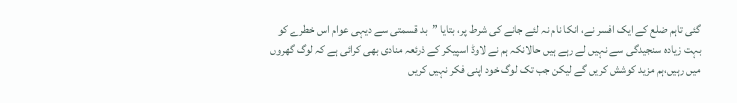گئی تاہم ضلع کے ایک افسر نے، انکا نام نہ لئے جانے کی شرط پر، بتایا ”بد قسمتی سے دیہی عوام اس خطرے کو بہت زیادہ سنجیدگی سے نہیں لے رہے ہیں حالانکہ ہم نے لاوڈ اسپیکر کے ذرئعہ منادی بھی کرائی ہے کہ لوگ گھروں میں رہیں،ہم مزید کوشش کریں گے لیکن جب تک لوگ خود اپنی فکر نہیں کریں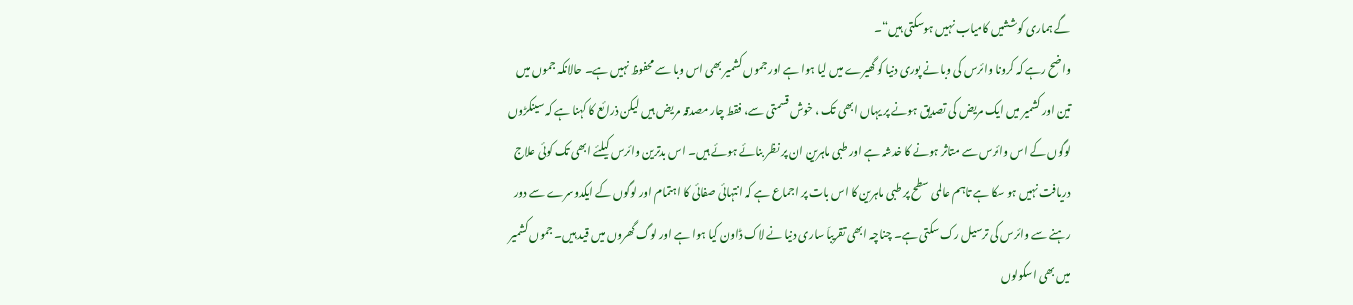گے ہماری کوششیں کامیاب نہیں ہوسکتی ہیں“۔
واضح رہے کہ کرونا وائرس کی وبا نے پوری دنیا کو گھیرے میں لیا ہوا ہے اور جموں کشمیر بھی اس وبا سے محفوظ نہیں ہے۔ حالانکہ جموں میں تین اور کشمیر میں ایک مریض کی تصدیق ہونے پر یہاں ابھی تک ، خوش قسمتی سے، فقط چار مصدقہ مریض ہیں لیکن ذرائع کا کہنا ہے کہ سینکڑوں لوگوں کے اس وائرس سے متاثر ہونے کا خدشہ ہے اور طبی ماہرین ان پر نظر بنائے ہوئے ہیں۔ اس بدترین وائرس کیلئے ابھی تک کوئی علاج دریافت نہیں ہو سکا ہے تاہم عالمی سطح پر طبی ماہرین کا اس بات پر اجماع ہے کہ انتہائی صفائی کا اہتمام اور لوگوں کے ایکدوسرے سے دور رہنے سے وائرس کی ترسیل رک سکتی ہے۔ چناچہ ابھی تقریباَ ساری دنیا نے لاک ڈاون کیا ہوا ہے اور لوگ گھروں میں قید ہیں۔ جموں کشمیر میں بھی اسکولوں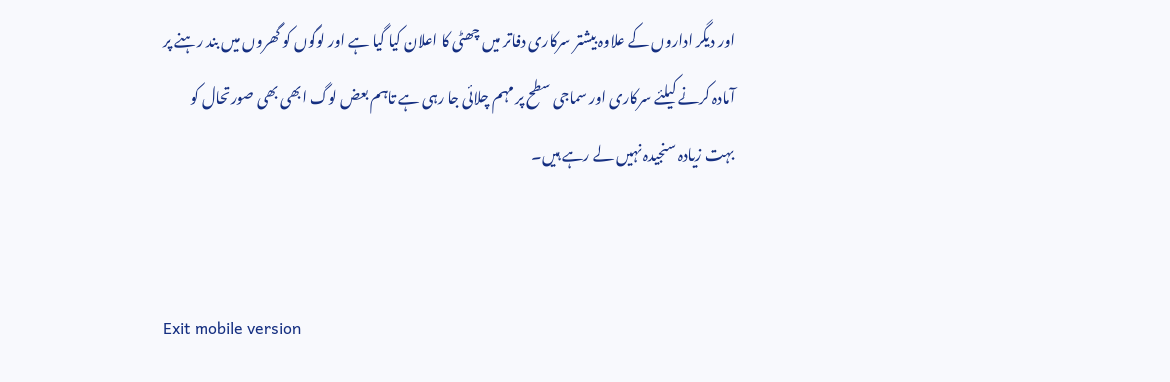اور دیگر اداروں کے علاوہ بیشتر سرکاری دفاتر میں چھٹی کا اعلان کیا گیا ہے اور لوگوں کو گھروں میں بند رہنے پر آمادہ کرنے کیلئے سرکاری اور سماجی سطح پر مہم چلائی جا رہی ہے تاہم بعض لوگ ابھی بھی صورتحال کو بہت زیادہ سنجیدہ نہیں لے رہے ہیں۔


Exit mobile version